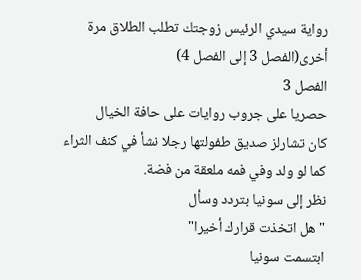رواية سيدي الرئيس زوجتك تطلب الطلاق مرة أخرى(الفصل 3 إلى الفصل 4)
الفصل 3
حصريا على جروب روايات على حافة الخيال
كان تشارلز صديق طفولتها رجلا نشأ في كنف الثراء كما لو ولد وفي فمه ملعقة من فضة.
نظر إلى سونيا بتردد وسأل
"هل اتخذت قرارك أخيرا"
ابتسمت سونيا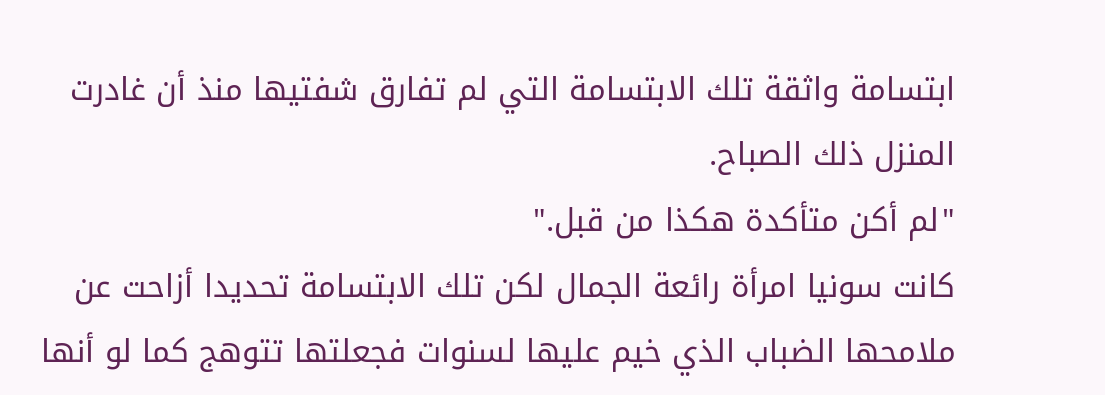ابتسامة واثقة تلك الابتسامة التي لم تفارق شفتيها منذ أن غادرت المنزل ذلك الصباح.
"لم أكن متأكدة هكذا من قبل."
كانت سونيا امرأة رائعة الجمال لكن تلك الابتسامة تحديدا أزاحت عن ملامحها الضباب الذي خيم عليها لسنوات فجعلتها تتوهج كما لو أنها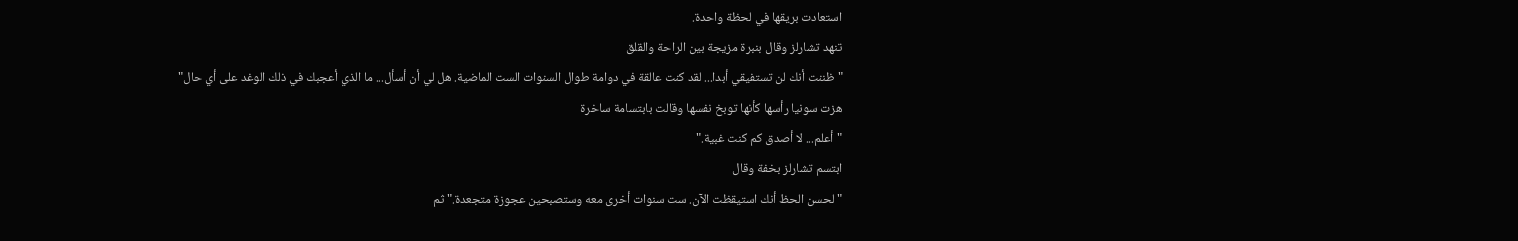استعادت بريقها في لحظة واحدة.
تنهد تشارلز وقال بنبرة مزيجة بين الراحة والقلق
"ظننت أنك لن تستفيقي أبدا... لقد كنت عالقة في دوامة طوال السنوات الست الماضية. هل لي أن أسأل... ما الذي أعجبك في ذلك الوغد على أي حال"
هزت سونيا رأسها كأنها توبخ نفسها وقالت بابتسامة ساخرة
"أعلم... لا أصدق كم كنت غبية."
ابتسم تشارلز بخفة وقال
"لحسن الحظ أنك استيقظت الآن. ست سنوات أخرى معه وستصبحين عجوزة متجعدة." ثم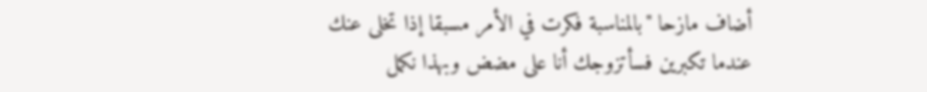أضاف مازحا "بالمناسبة فكرت في الأمر مسبقا إذا تخلى عنك عندما تكبرين فسأتزوجك أنا على مضض وبهذا نكمل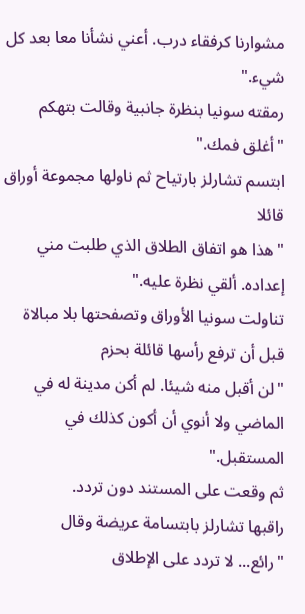مشوارنا كرفقاء درب. أعني نشأنا معا بعد كل شيء."
رمقته سونيا بنظرة جانبية وقالت بتهكم
"أغلق فمك."
ابتسم تشارلز بارتياح ثم ناولها مجموعة أوراق قائلا
"هذا هو اتفاق الطلاق الذي طلبت مني إعداده. ألقي نظرة عليه."
تناولت سونيا الأوراق وتصفحتها بلا مبالاة قبل أن ترفع رأسها قائلة بحزم
"لن أقبل منه شيئا. لم أكن مدينة له في الماضي ولا أنوي أن أكون كذلك في المستقبل."
ثم وقعت على المستند دون تردد.
راقبها تشارلز بابتسامة عريضة وقال
"رائع... لا تردد على الإطلاق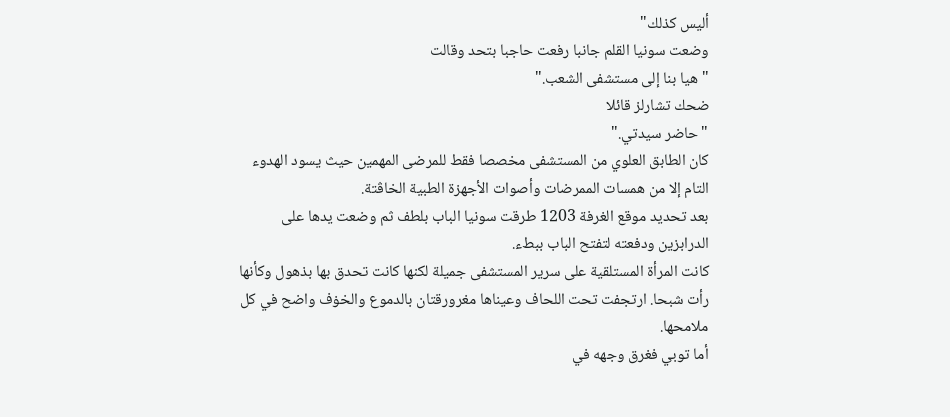أليس كذلك"
وضعت سونيا القلم جانبا رفعت حاجبا بتحد وقالت
"هيا بنا إلى مستشفى الشعب."
ضحك تشارلز قائلا
"حاضر سيدتي."
كان الطابق العلوي من المستشفى مخصصا فقط للمرضى المهمين حيث يسود الهدوء التام إلا من همسات الممرضات وأصوات الأجهزة الطبية الخاڤتة.
بعد تحديد موقع الغرفة 1203 طرقت سونيا الباب بلطف ثم وضعت يدها على الدرابزين ودفعته لتفتح الباب ببطء.
كانت المرأة المستلقية على سرير المستشفى جميلة لكنها كانت تحدق بها بذهول وكأنها رأت شبحا. ارتجفت تحت اللحاف وعيناها مغرورقتان بالدموع والخۏف واضح في كل ملامحها.
أما توبي فغرق وجهه في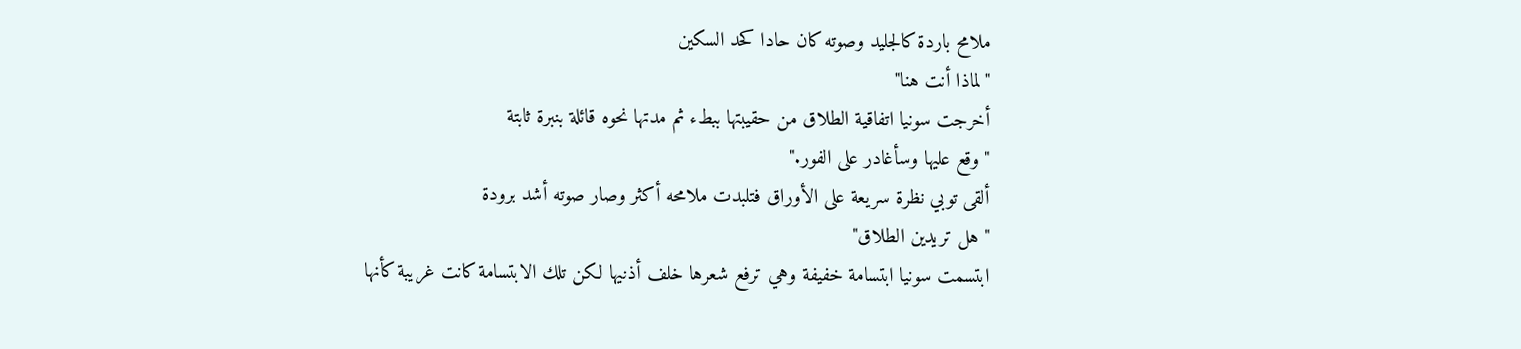ملامح باردة كالجليد وصوته كان حادا كحد السکين
"لماذا أنت هنا"
أخرجت سونيا اتفاقية الطلاق من حقيبتها ببطء ثم مدتها نحوه قائلة بنبرة ثابتة
"وقع عليها وسأغادر على الفور."
ألقى توبي نظرة سريعة على الأوراق فتلبدت ملامحه أكثر وصار صوته أشد برودة
"هل تريدين الطلاق"
ابتسمت سونيا ابتسامة خفيفة وهي ترفع شعرها خلف أذنيها لكن تلك الابتسامة كانت غريبة كأنها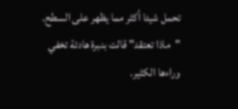تحمل شيئا أكثر مما يظهر على السطح.
"ماذا تعتقد" قالت بنبرة هادئة تخفي وراءها الكثير.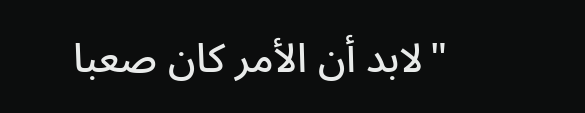"لابد أن الأمر كان صعبا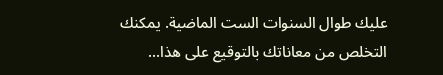عليك طوال السنوات الست الماضية. يمكنك التخلص من معاناتك بالتوقيع على هذا...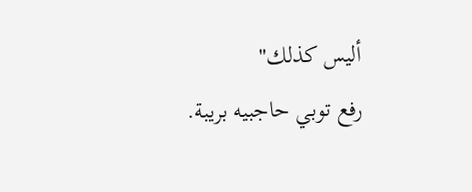أليس كذلك"
رفع توبي حاجبيه بريبة.